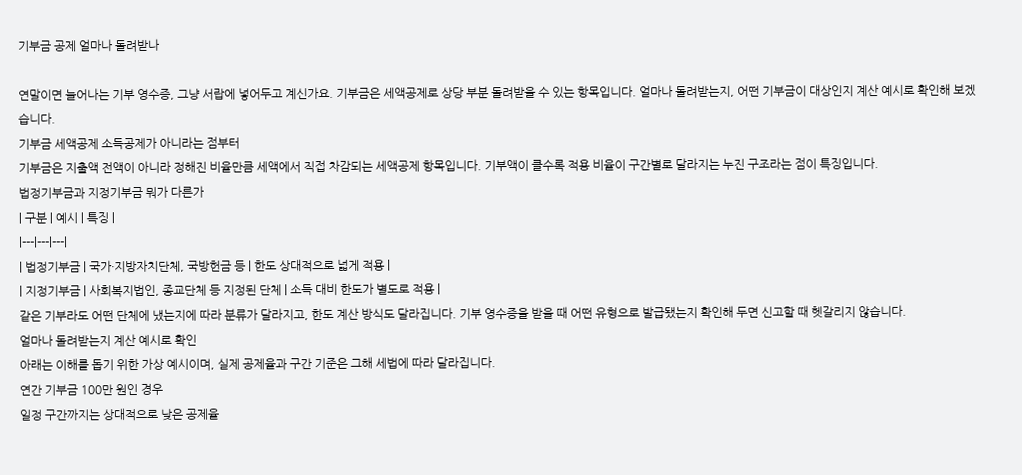기부금 공제 얼마나 돌려받나

연말이면 늘어나는 기부 영수증, 그냥 서랍에 넣어두고 계신가요. 기부금은 세액공제로 상당 부분 돌려받을 수 있는 항목입니다. 얼마나 돌려받는지, 어떤 기부금이 대상인지 계산 예시로 확인해 보겠습니다.
기부금 세액공제 소득공제가 아니라는 점부터
기부금은 지출액 전액이 아니라 정해진 비율만큼 세액에서 직접 차감되는 세액공제 항목입니다. 기부액이 클수록 적용 비율이 구간별로 달라지는 누진 구조라는 점이 특징입니다.
법정기부금과 지정기부금 뭐가 다른가
| 구분 | 예시 | 특징 |
|---|---|---|
| 법정기부금 | 국가·지방자치단체, 국방헌금 등 | 한도 상대적으로 넓게 적용 |
| 지정기부금 | 사회복지법인, 종교단체 등 지정된 단체 | 소득 대비 한도가 별도로 적용 |
같은 기부라도 어떤 단체에 냈는지에 따라 분류가 달라지고, 한도 계산 방식도 달라집니다. 기부 영수증을 받을 때 어떤 유형으로 발급됐는지 확인해 두면 신고할 때 헷갈리지 않습니다.
얼마나 돌려받는지 계산 예시로 확인
아래는 이해를 돕기 위한 가상 예시이며, 실제 공제율과 구간 기준은 그해 세법에 따라 달라집니다.
연간 기부금 100만 원인 경우
일정 구간까지는 상대적으로 낮은 공제율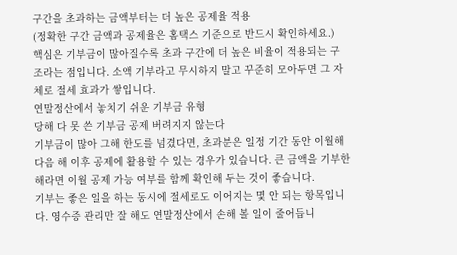구간을 초과하는 금액부터는 더 높은 공제율 적용
(정확한 구간 금액과 공제율은 홈택스 기준으로 반드시 확인하세요.)
핵심은 기부금이 많아질수록 초과 구간에 더 높은 비율이 적용되는 구조라는 점입니다. 소액 기부라고 무시하지 말고 꾸준히 모아두면 그 자체로 절세 효과가 쌓입니다.
연말정산에서 놓치기 쉬운 기부금 유형
당해 다 못 쓴 기부금 공제 버려지지 않는다
기부금이 많아 그해 한도를 넘겼다면, 초과분은 일정 기간 동안 이월해 다음 해 이후 공제에 활용할 수 있는 경우가 있습니다. 큰 금액을 기부한 해라면 이월 공제 가능 여부를 함께 확인해 두는 것이 좋습니다.
기부는 좋은 일을 하는 동시에 절세로도 이어지는 몇 안 되는 항목입니다. 영수증 관리만 잘 해도 연말정산에서 손해 볼 일이 줄어듭니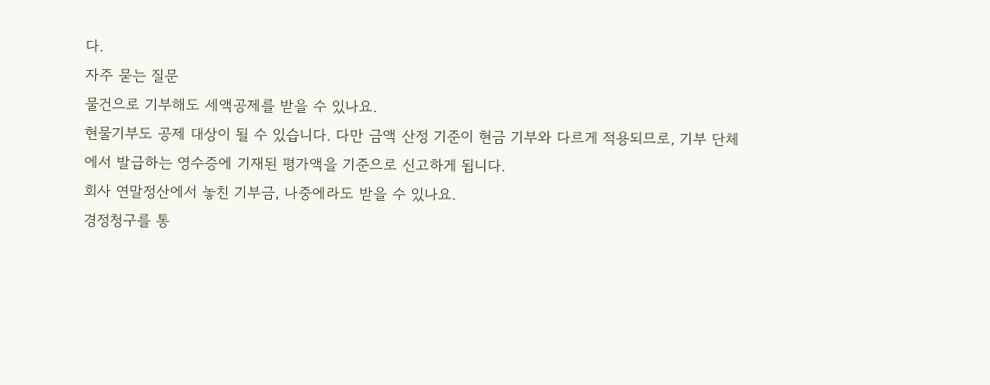다.
자주 묻는 질문
물건으로 기부해도 세액공제를 받을 수 있나요.
현물기부도 공제 대상이 될 수 있습니다. 다만 금액 산정 기준이 현금 기부와 다르게 적용되므로, 기부 단체에서 발급하는 영수증에 기재된 평가액을 기준으로 신고하게 됩니다.
회사 연말정산에서 놓친 기부금, 나중에라도 받을 수 있나요.
경정청구를 통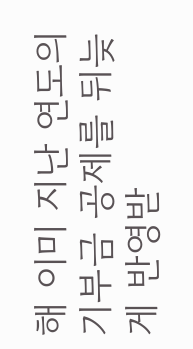해 이미 지난 연도의 기부금 공제를 뒤늦게 반영받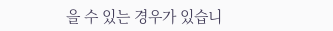을 수 있는 경우가 있습니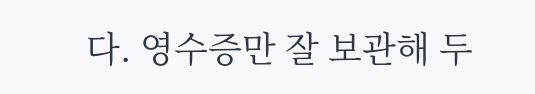다. 영수증만 잘 보관해 두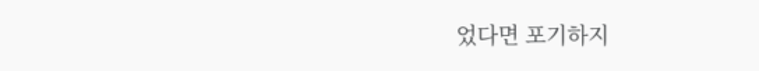었다면 포기하지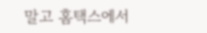말고 홈택스에서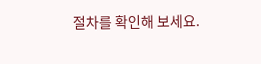절차를 확인해 보세요.